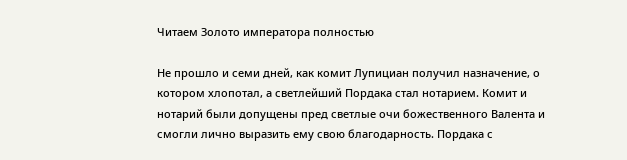Читаем Золото императора полностью

Не прошло и семи дней, как комит Лупициан получил назначение, о котором хлопотал, а светлейший Пордака стал нотарием. Комит и нотарий были допущены пред светлые очи божественного Валента и смогли лично выразить ему свою благодарность. Пордака с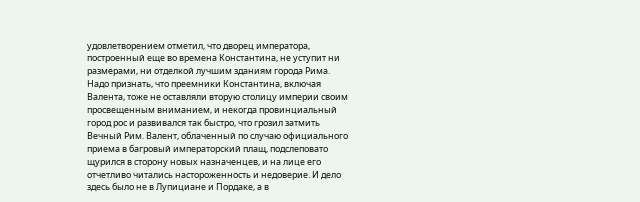удовлетворением отметил, что дворец императора, построенный еще во времена Константина, не уступит ни размерами, ни отделкой лучшим зданиям города Рима. Надо признать, что преемники Константина, включая Валента, тоже не оставляли вторую столицу империи своим просвещенным вниманием, и некогда провинциальный город рос и развивался так быстро, что грозил затмить Вечный Рим. Валент, облаченный по случаю официального приема в багровый императорский плащ, подслеповато щурился в сторону новых назначенцев, и на лице его отчетливо читались настороженность и недоверие. И дело здесь было не в Лупициане и Пордаке, а в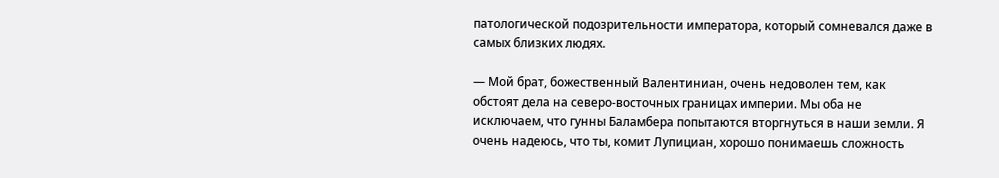патологической подозрительности императора, который сомневался даже в самых близких людях.

— Мой брат, божественный Валентиниан, очень недоволен тем, как обстоят дела на северо-восточных границах империи. Мы оба не исключаем, что гунны Баламбера попытаются вторгнуться в наши земли. Я очень надеюсь, что ты, комит Лупициан, хорошо понимаешь сложность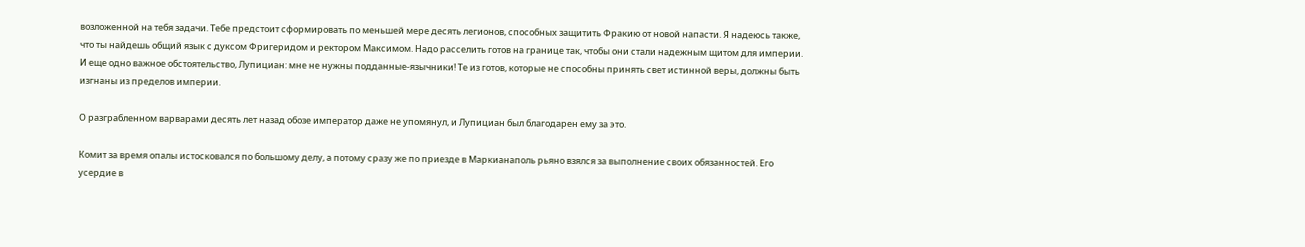возложенной на тебя задачи. Тебе предстоит сформировать по меньшей мере десять легионов, способных защитить Фракию от новой напасти. Я надеюсь также, что ты найдешь общий язык с дуксом Фригеридом и ректором Максимом. Надо расселить готов на границе так, чтобы они стали надежным щитом для империи. И еще одно важное обстоятельство, Лупициан: мне не нужны подданные-язычники! Те из готов, которые не способны принять свет истинной веры, должны быть изгнаны из пределов империи.

О разграбленном варварами десять лет назад обозе император даже не упомянул, и Лупициан был благодарен ему за это.

Комит за время опалы истосковался по большому делу, а потому сразу же по приезде в Маркианаполь рьяно взялся за выполнение своих обязанностей. Его усердие в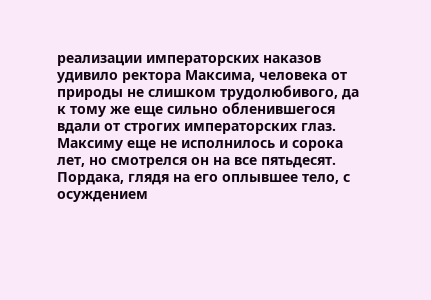реализации императорских наказов удивило ректора Максима, человека от природы не слишком трудолюбивого, да к тому же еще сильно обленившегося вдали от строгих императорских глаз. Максиму еще не исполнилось и сорока лет, но смотрелся он на все пятьдесят. Пордака, глядя на его оплывшее тело, с осуждением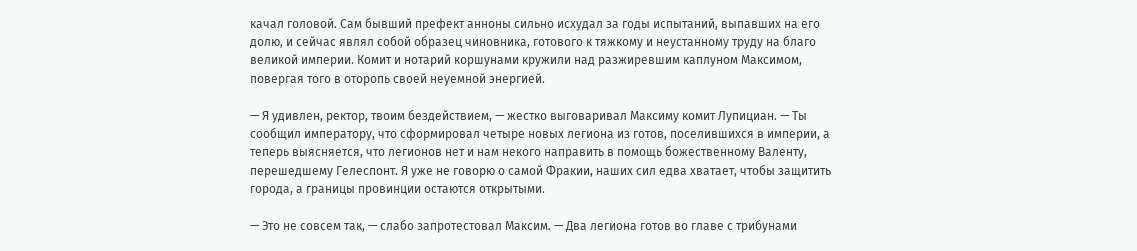качал головой. Сам бывший префект анноны сильно исхудал за годы испытаний, выпавших на его долю, и сейчас являл собой образец чиновника, готового к тяжкому и неустанному труду на благо великой империи. Комит и нотарий коршунами кружили над разжиревшим каплуном Максимом, повергая того в оторопь своей неуемной энергией.

— Я удивлен, ректор, твоим бездействием, — жестко выговаривал Максиму комит Лупициан. — Ты сообщил императору, что сформировал четыре новых легиона из готов, поселившихся в империи, а теперь выясняется, что легионов нет и нам некого направить в помощь божественному Валенту, перешедшему Гелеспонт. Я уже не говорю о самой Фракии, наших сил едва хватает, чтобы защитить города, а границы провинции остаются открытыми.

— Это не совсем так, — слабо запротестовал Максим. — Два легиона готов во главе с трибунами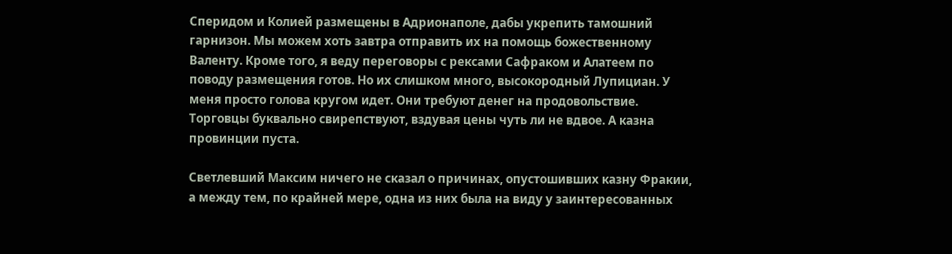Сперидом и Колией размещены в Адрионаполе, дабы укрепить тамошний гарнизон. Мы можем хоть завтра отправить их на помощь божественному Валенту. Кроме того, я веду переговоры с рексами Сафраком и Алатеем по поводу размещения готов. Но их слишком много, высокородный Лупициан. У меня просто голова кругом идет. Они требуют денег на продовольствие. Торговцы буквально свирепствуют, вздувая цены чуть ли не вдвое. А казна провинции пуста.

Светлевший Максим ничего не сказал о причинах, опустошивших казну Фракии, а между тем, по крайней мере, одна из них была на виду у заинтересованных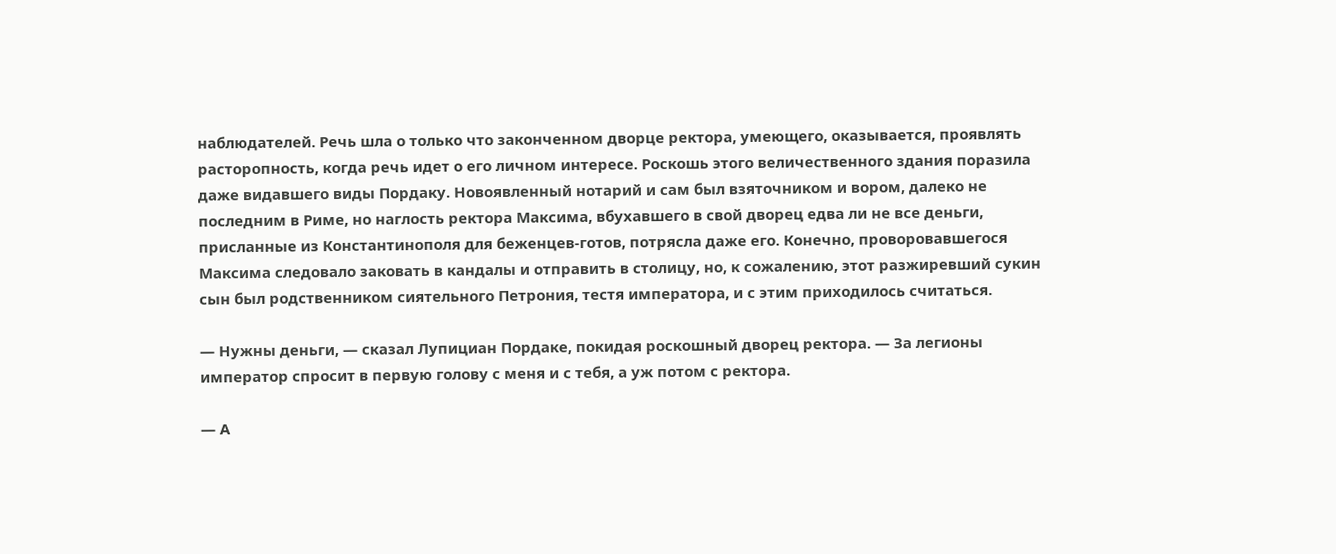наблюдателей. Речь шла о только что законченном дворце ректора, умеющего, оказывается, проявлять расторопность, когда речь идет о его личном интересе. Роскошь этого величественного здания поразила даже видавшего виды Пордаку. Новоявленный нотарий и сам был взяточником и вором, далеко не последним в Риме, но наглость ректора Максима, вбухавшего в свой дворец едва ли не все деньги, присланные из Константинополя для беженцев-готов, потрясла даже его. Конечно, проворовавшегося Максима следовало заковать в кандалы и отправить в столицу, но, к сожалению, этот разжиревший сукин сын был родственником сиятельного Петрония, тестя императора, и с этим приходилось считаться.

— Нужны деньги, — сказал Лупициан Пордаке, покидая роскошный дворец ректора. — За легионы император спросит в первую голову с меня и с тебя, а уж потом с ректора.

— А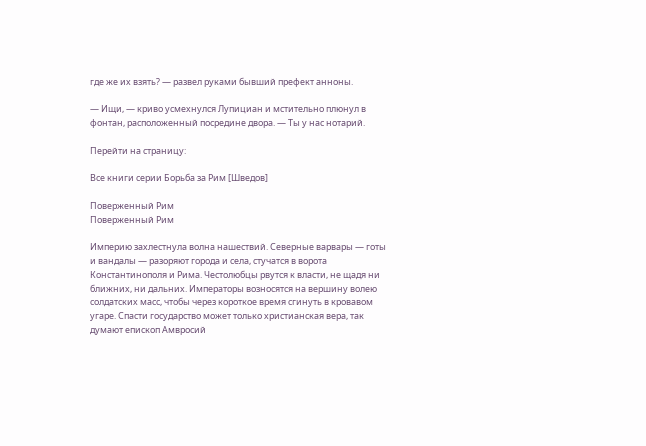где же их взять? — развел руками бывший префект анноны.

— Ищи, — криво усмехнулся Лупициан и мстительно плюнул в фонтан, расположенный посредине двора. — Ты у нас нотарий.

Перейти на страницу:

Все книги серии Борьба за Рим [Шведов]

Поверженный Рим
Поверженный Рим

Империю захлестнула волна нашествий. Северные варвары — готы и вандалы — разоряют города и села, стучатся в ворота Константинополя и Рима. Честолюбцы рвутся к власти, не щадя ни ближних, ни дальних. Императоры возносятся на вершину волею солдатских масс, чтобы через короткое время сгинуть в кровавом угаре. Спасти государство может только христианская вера, так думают епископ Амвросий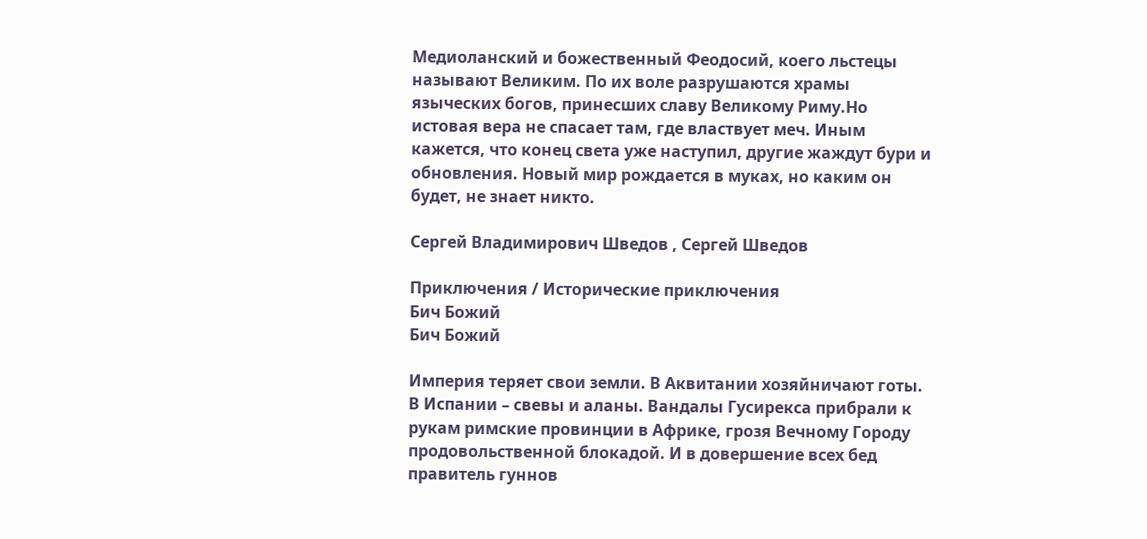Медиоланский и божественный Феодосий, коего льстецы называют Великим. По их воле разрушаются храмы языческих богов, принесших славу Великому Риму.Но истовая вера не спасает там, где властвует меч. Иным кажется, что конец света уже наступил, другие жаждут бури и обновления. Новый мир рождается в муках, но каким он будет, не знает никто.

Сергей Владимирович Шведов , Сергей Шведов

Приключения / Исторические приключения
Бич Божий
Бич Божий

Империя теряет свои земли. В Аквитании хозяйничают готы. В Испании – свевы и аланы. Вандалы Гусирекса прибрали к рукам римские провинции в Африке, грозя Вечному Городу продовольственной блокадой. И в довершение всех бед правитель гуннов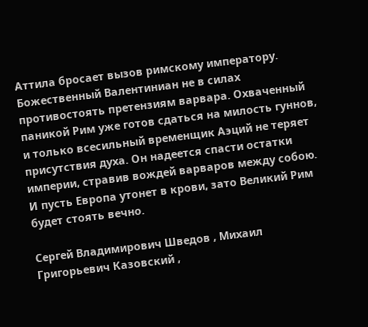Аттила бросает вызов римскому императору. Божественный Валентиниан не в силах противостоять претензиям варвара. Охваченный паникой Рим уже готов сдаться на милость гуннов, и только всесильный временщик Аэций не теряет присутствия духа. Он надеется спасти остатки империи, стравив вождей варваров между собою. И пусть Европа утонет в крови, зато Великий Рим будет стоять вечно.

Сергей Владимирович Шведов , Михаил Григорьевич Казовский ,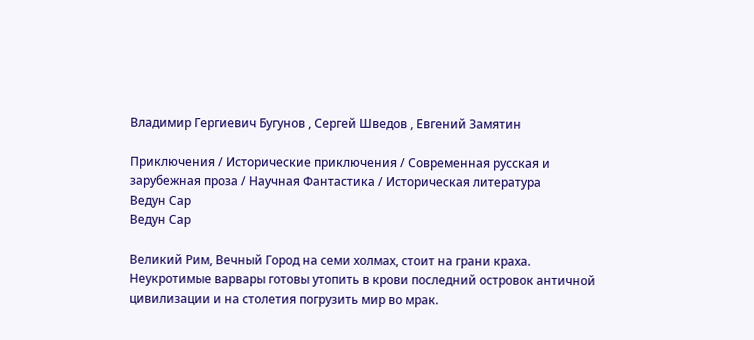Владимир Гергиевич Бугунов , Сергей Шведов , Евгений Замятин

Приключения / Исторические приключения / Современная русская и зарубежная проза / Научная Фантастика / Историческая литература
Ведун Сар
Ведун Сар

Великий Рим, Вечный Город на семи холмах, стоит на грани краха. Неукротимые варвары готовы утопить в крови последний островок античной цивилизации и на столетия погрузить мир во мрак.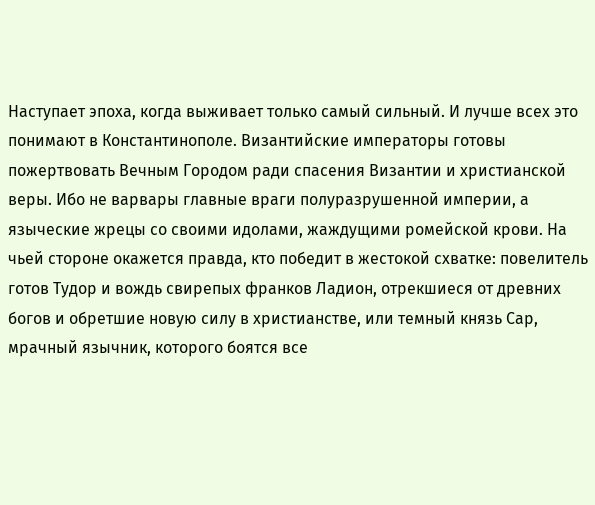Наступает эпоха, когда выживает только самый сильный. И лучше всех это понимают в Константинополе. Византийские императоры готовы пожертвовать Вечным Городом ради спасения Византии и христианской веры. Ибо не варвары главные враги полуразрушенной империи, а языческие жрецы со своими идолами, жаждущими ромейской крови. На чьей стороне окажется правда, кто победит в жестокой схватке: повелитель готов Тудор и вождь свирепых франков Ладион, отрекшиеся от древних богов и обретшие новую силу в христианстве, или темный князь Сар, мрачный язычник, которого боятся все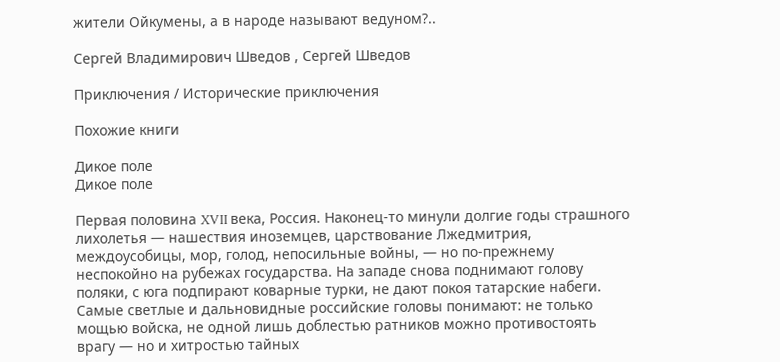жители Ойкумены, а в народе называют ведуном?..

Сергей Владимирович Шведов , Сергей Шведов

Приключения / Исторические приключения

Похожие книги

Дикое поле
Дикое поле

Первая половина XVII века, Россия. Наконец-то минули долгие годы страшного лихолетья — нашествия иноземцев, царствование Лжедмитрия, междоусобицы, мор, голод, непосильные войны, — но по-прежнему неспокойно на рубежах государства. На западе снова поднимают голову поляки, с юга подпирают коварные турки, не дают покоя татарские набеги. Самые светлые и дальновидные российские головы понимают: не только мощью войска, не одной лишь доблестью ратников можно противостоять врагу — но и хитростью тайных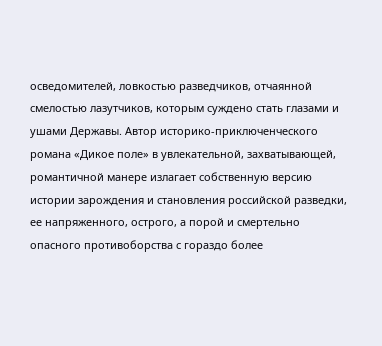осведомителей, ловкостью разведчиков, отчаянной смелостью лазутчиков, которым суждено стать глазами и ушами Державы. Автор историко-приключенческого романа «Дикое поле» в увлекательной, захватывающей, романтичной манере излагает собственную версию истории зарождения и становления российской разведки, ее напряженного, острого, а порой и смертельно опасного противоборства с гораздо более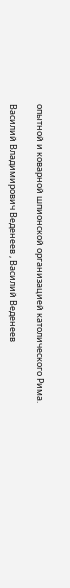опытной и коварной шпионской организацией католического Рима.

Василий Владимирович Веденеев , Василий Веденеев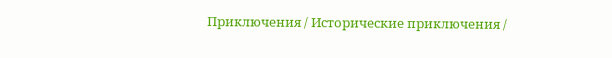Приключения / Исторические приключения /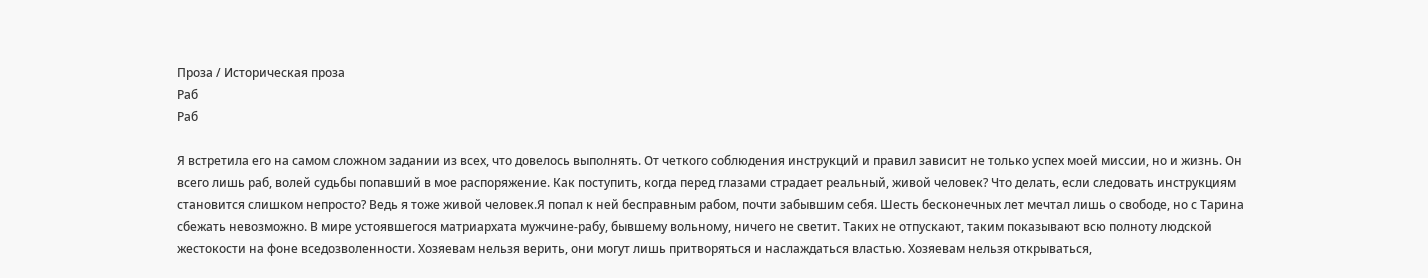Проза / Историческая проза
Раб
Раб

Я встретила его на самом сложном задании из всех, что довелось выполнять. От четкого соблюдения инструкций и правил зависит не только успех моей миссии, но и жизнь. Он всего лишь раб, волей судьбы попавший в мое распоряжение. Как поступить, когда перед глазами страдает реальный, живой человек? Что делать, если следовать инструкциям становится слишком непросто? Ведь я тоже живой человек.Я попал к ней бесправным рабом, почти забывшим себя. Шесть бесконечных лет мечтал лишь о свободе, но с Тарина сбежать невозможно. В мире устоявшегося матриархата мужчине-рабу, бывшему вольному, ничего не светит. Таких не отпускают, таким показывают всю полноту людской жестокости на фоне вседозволенности. Хозяевам нельзя верить, они могут лишь притворяться и наслаждаться властью. Хозяевам нельзя открываться,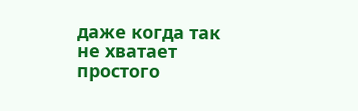даже когда так не хватает простого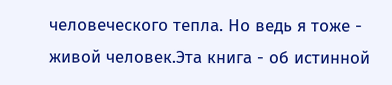человеческого тепла. Но ведь я тоже - живой человек.Эта книга - об истинной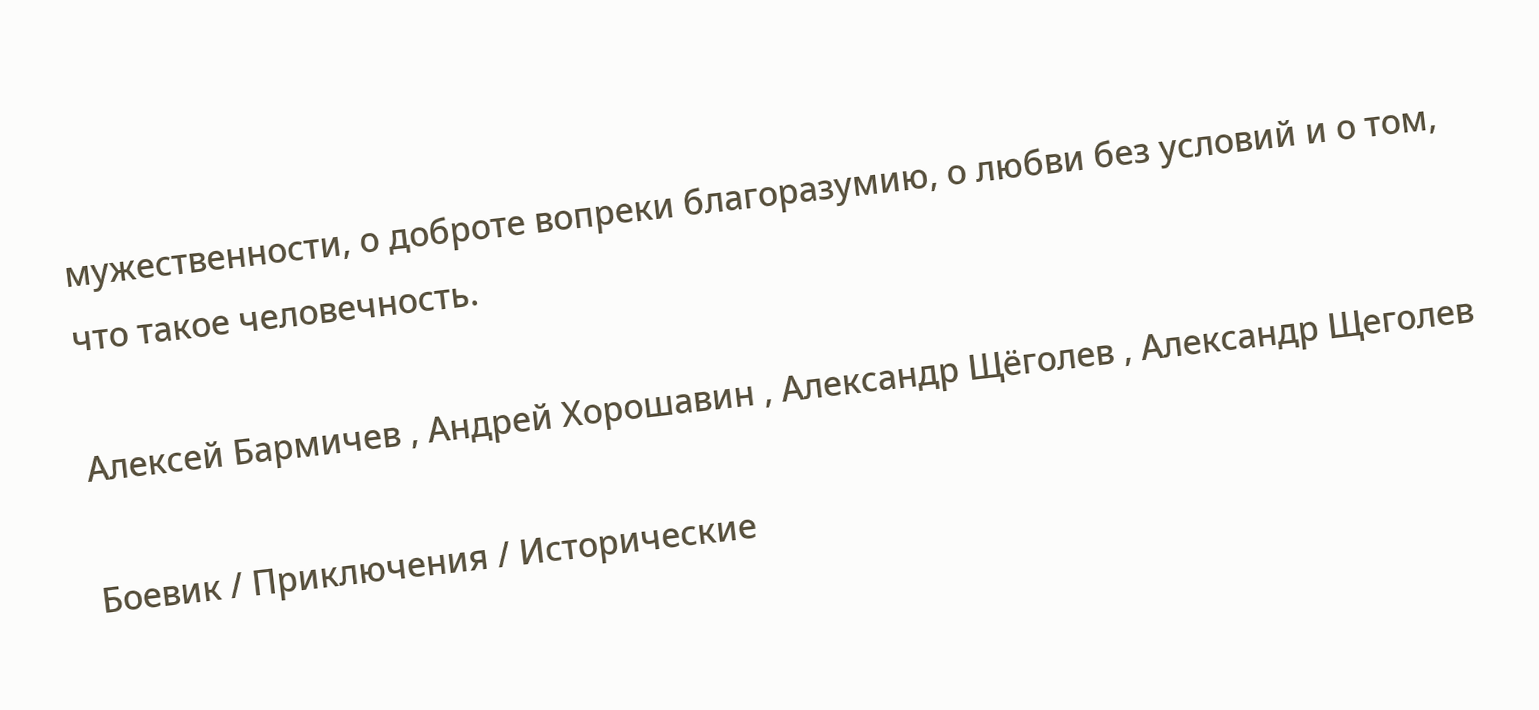мужественности, о доброте вопреки благоразумию, о любви без условий и о том, что такое человечность.

Алексей Бармичев , Андрей Хорошавин , Александр Щёголев , Александр Щеголев

Боевик / Приключения / Исторические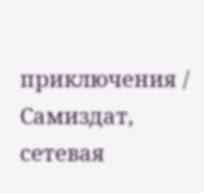приключения / Самиздат, сетевая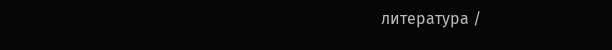литература /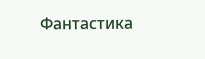Фантастика